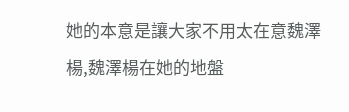她的本意是讓大家不用太在意魏澤楊,魏澤楊在她的地盤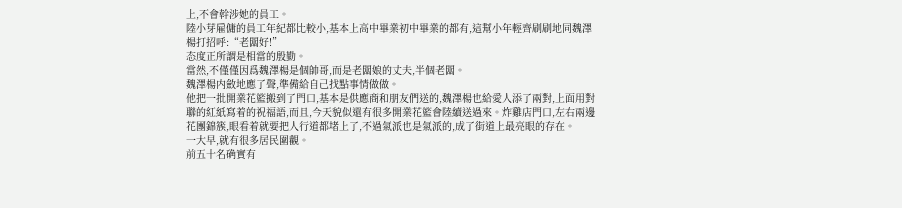上,不會幹涉她的員工。
陸小芽雇傭的員工年紀都比較小,基本上高中畢業初中畢業的都有,這幫小年輕齊刷刷地同魏澤楊打招呼:“老闆好!”
态度正所謂是相當的殷勤。
當然,不僅僅因爲魏澤楊是個帥哥,而是老闆娘的丈夫,半個老闆。
魏澤楊内斂地應了聲,準備給自己找點事情做做。
他把一批開業花籃搬到了門口,基本是供應商和朋友們送的,魏澤楊也給愛人添了兩對,上面用對聯的紅紙寫着的祝福語,而且,今天貌似還有很多開業花籃會陸續送過來。炸雞店門口,左右兩邊花團錦簇,眼看着就要把人行道都堵上了,不過氣派也是氣派的,成了街道上最亮眼的存在。
一大早,就有很多居民圍觀。
前五十名确實有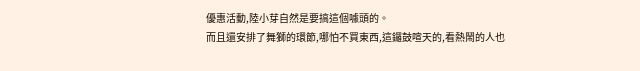優惠活動,陸小芽自然是要搞這個噱頭的。
而且還安排了舞獅的環節,哪怕不買東西,這鑼鼓喧天的,看熱鬧的人也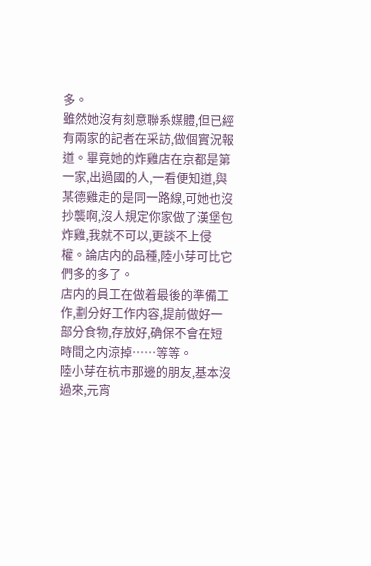多。
雖然她沒有刻意聯系媒體,但已經有兩家的記者在采訪,做個實況報道。畢竟她的炸雞店在京都是第一家,出過國的人,一看便知道,與某德雞走的是同一路線,可她也沒抄襲啊,沒人規定你家做了漢堡包炸雞,我就不可以,更談不上侵權。論店内的品種,陸小芽可比它們多的多了。
店内的員工在做着最後的準備工作,劃分好工作内容,提前做好一部分食物,存放好,确保不會在短時間之内涼掉……等等。
陸小芽在杭市那邊的朋友,基本沒過來,元宵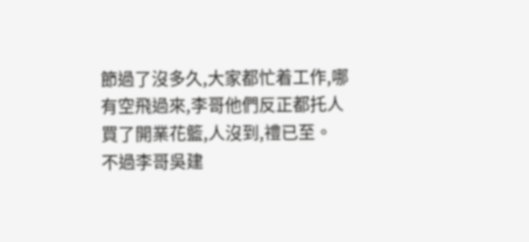節過了沒多久,大家都忙着工作,哪有空飛過來,李哥他們反正都托人買了開業花籃,人沒到,禮已至。
不過李哥吳建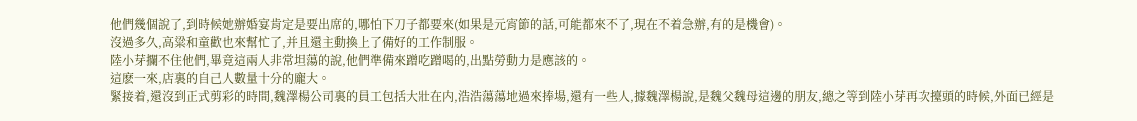他們幾個說了,到時候她辦婚宴肯定是要出席的,哪怕下刀子都要來(如果是元宵節的話,可能都來不了,現在不着急辦,有的是機會)。
沒過多久,高粱和童歡也來幫忙了,并且還主動換上了備好的工作制服。
陸小芽攔不住他們,畢竟這兩人非常坦蕩的說,他們準備來蹭吃蹭喝的,出點勞動力是應該的。
這麽一來,店裏的自己人數量十分的龐大。
緊接着,還沒到正式剪彩的時間,魏澤楊公司裏的員工包括大壯在内,浩浩蕩蕩地過來捧場,還有一些人,據魏澤楊說,是魏父魏母這邊的朋友,總之等到陸小芽再次擡頭的時候,外面已經是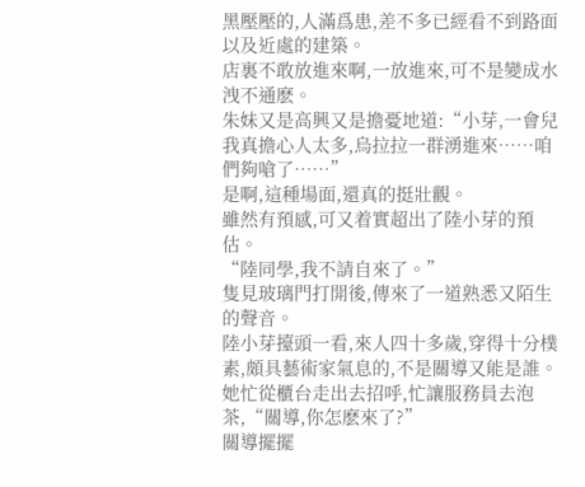黑壓壓的,人滿爲患,差不多已經看不到路面以及近處的建築。
店裏不敢放進來啊,一放進來,可不是變成水洩不通麽。
朱妹又是高興又是擔憂地道:“小芽,一會兒我真擔心人太多,烏拉拉一群湧進來……咱們夠嗆了……”
是啊,這種場面,還真的挺壯觀。
雖然有預感,可又着實超出了陸小芽的預估。
“陸同學,我不請自來了。”
隻見玻璃門打開後,傳來了一道熟悉又陌生的聲音。
陸小芽擡頭一看,來人四十多歲,穿得十分樸素,頗具藝術家氣息的,不是關導又能是誰。
她忙從櫃台走出去招呼,忙讓服務員去泡茶,“關導,你怎麽來了?”
關導擺擺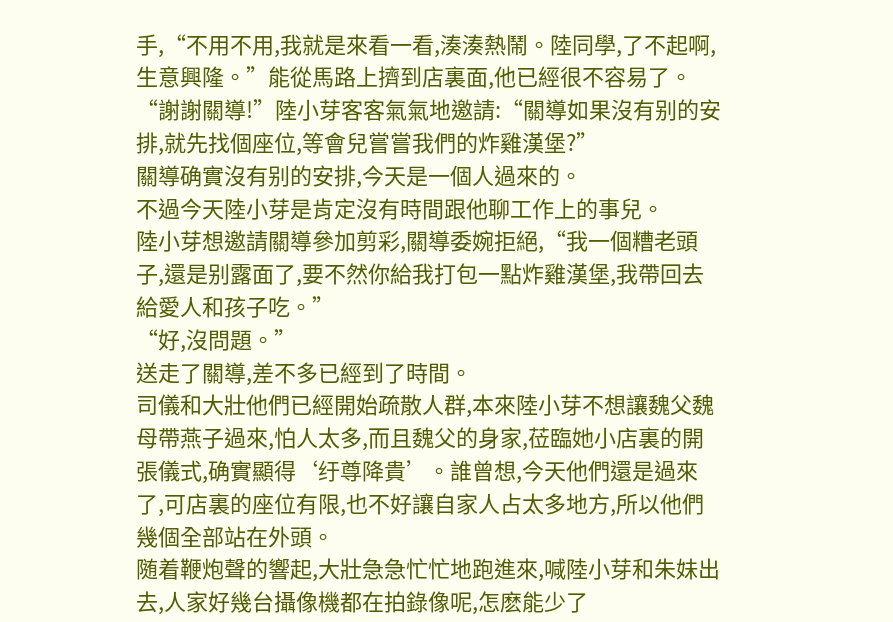手,“不用不用,我就是來看一看,湊湊熱鬧。陸同學,了不起啊,生意興隆。”能從馬路上擠到店裏面,他已經很不容易了。
“謝謝關導!”陸小芽客客氣氣地邀請:“關導如果沒有别的安排,就先找個座位,等會兒嘗嘗我們的炸雞漢堡?”
關導确實沒有别的安排,今天是一個人過來的。
不過今天陸小芽是肯定沒有時間跟他聊工作上的事兒。
陸小芽想邀請關導參加剪彩,關導委婉拒絕,“我一個糟老頭子,還是别露面了,要不然你給我打包一點炸雞漢堡,我帶回去給愛人和孩子吃。”
“好,沒問題。”
送走了關導,差不多已經到了時間。
司儀和大壯他們已經開始疏散人群,本來陸小芽不想讓魏父魏母帶燕子過來,怕人太多,而且魏父的身家,莅臨她小店裏的開張儀式,确實顯得‘纡尊降貴’。誰曾想,今天他們還是過來了,可店裏的座位有限,也不好讓自家人占太多地方,所以他們幾個全部站在外頭。
随着鞭炮聲的響起,大壯急急忙忙地跑進來,喊陸小芽和朱妹出去,人家好幾台攝像機都在拍錄像呢,怎麽能少了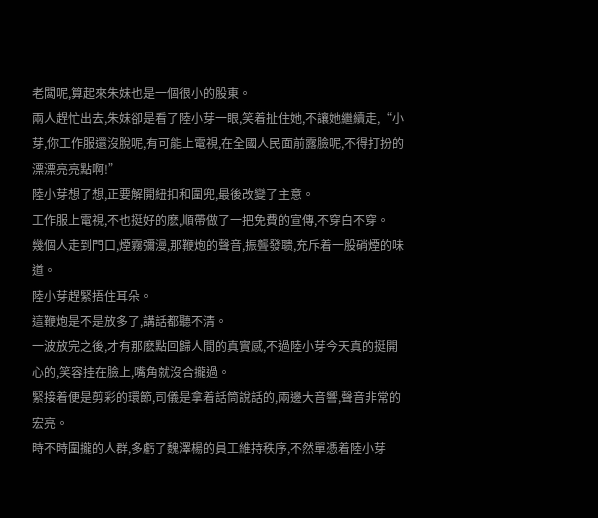老闆呢,算起來朱妹也是一個很小的股東。
兩人趕忙出去,朱妹卻是看了陸小芽一眼,笑着扯住她,不讓她繼續走,“小芽,你工作服還沒脫呢,有可能上電視,在全國人民面前露臉呢,不得打扮的漂漂亮亮點啊!”
陸小芽想了想,正要解開紐扣和圍兜,最後改變了主意。
工作服上電視,不也挺好的麽,順帶做了一把免費的宣傳,不穿白不穿。
幾個人走到門口,煙霧彌漫,那鞭炮的聲音,振聾發聩,充斥着一股硝煙的味道。
陸小芽趕緊捂住耳朵。
這鞭炮是不是放多了,講話都聽不清。
一波放完之後,才有那麽點回歸人間的真實感,不過陸小芽今天真的挺開心的,笑容挂在臉上,嘴角就沒合攏過。
緊接着便是剪彩的環節,司儀是拿着話筒說話的,兩邊大音響,聲音非常的宏亮。
時不時圍攏的人群,多虧了魏澤楊的員工維持秩序,不然單憑着陸小芽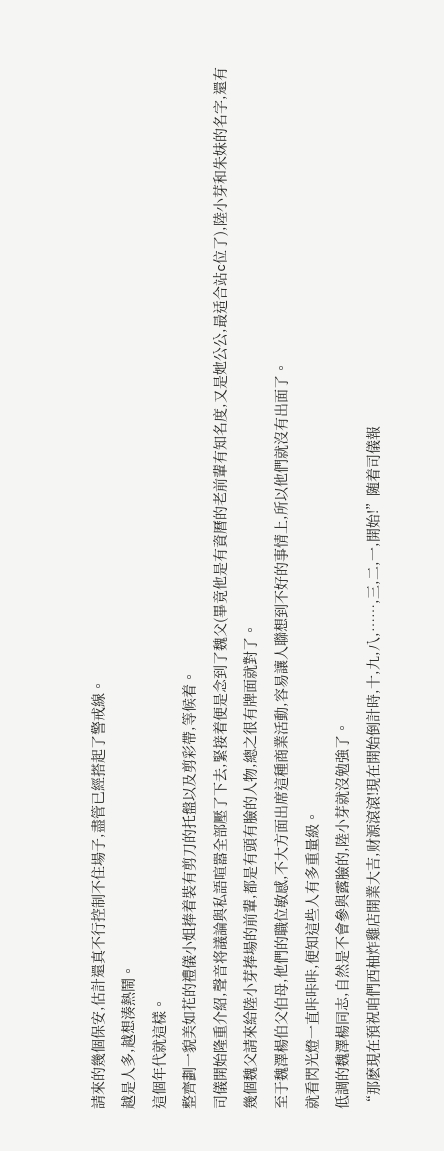請來的幾個保安,估計還真不行控制不住場子,盡管已經搭起了警戒線。
越是人多,越想湊熱鬧。
這個年代就這樣。
整齊劃一貌美如花的禮儀小姐捧着裝有剪刀的托盤以及剪彩帶,等候着。
司儀開始隆重介紹,聲音将議論與私語喧嚣全部壓了下去,緊接着便是念到了魏父(畢竟他是有資曆的老前輩有知名度,又是她公公,最适合站c位了),陸小芽和朱妹的名字,還有幾個魏父請來給陸小芽捧場的前輩,都是有頭有臉的人物,總之很有牌面就對了。
至于魏澤楊伯父伯母,他們的職位敏感,不大方面出席這種商業活動,容易讓人聯想到不好的事情上,所以他們就沒有出面了。
就看閃光燈一直咔咔咔,便知這些人有多重量級。
低調的魏澤楊同志,自然是不會參與露臉的,陸小芽就沒勉強了。
“那麽現在預祝咱們西柚炸雞店開業大吉,财源滾滾!現在開始倒計時,十,九,八,……,三,二,一,開始!”随着司儀報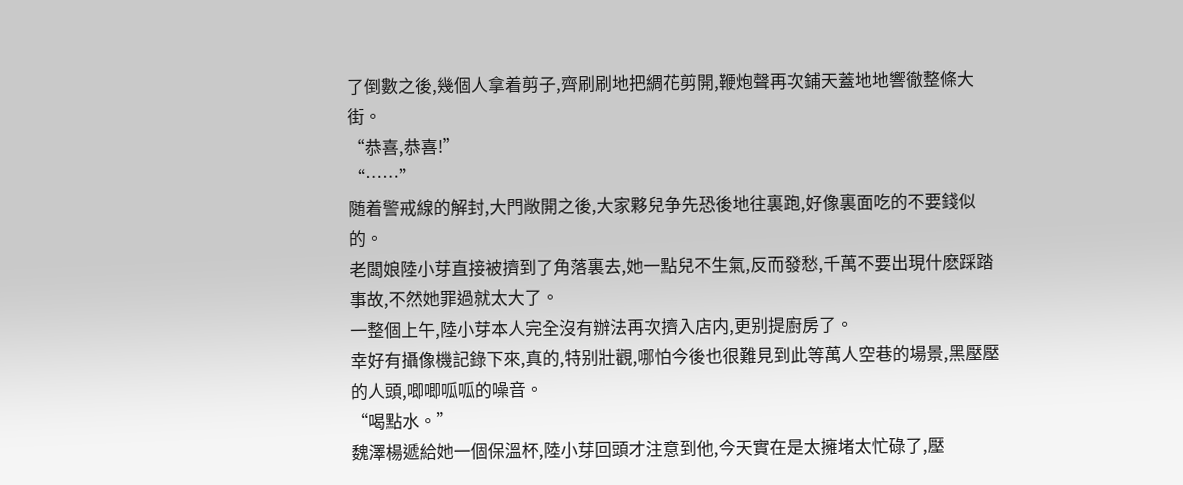了倒數之後,幾個人拿着剪子,齊刷刷地把綢花剪開,鞭炮聲再次鋪天蓋地地響徹整條大街。
“恭喜,恭喜!”
“……”
随着警戒線的解封,大門敞開之後,大家夥兒争先恐後地往裏跑,好像裏面吃的不要錢似的。
老闆娘陸小芽直接被擠到了角落裏去,她一點兒不生氣,反而發愁,千萬不要出現什麽踩踏事故,不然她罪過就太大了。
一整個上午,陸小芽本人完全沒有辦法再次擠入店内,更别提廚房了。
幸好有攝像機記錄下來,真的,特别壯觀,哪怕今後也很難見到此等萬人空巷的場景,黑壓壓的人頭,唧唧呱呱的噪音。
“喝點水。”
魏澤楊遞給她一個保溫杯,陸小芽回頭才注意到他,今天實在是太擁堵太忙碌了,壓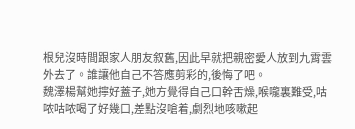根兒沒時間跟家人朋友叙舊,因此早就把親密愛人放到九霄雲外去了。誰讓他自己不答應剪彩的,後悔了吧。
魏澤楊幫她擰好蓋子,她方覺得自己口幹舌燥,喉嚨裏難受,咕哝咕哝喝了好幾口,差點沒嗆着,劇烈地咳嗽起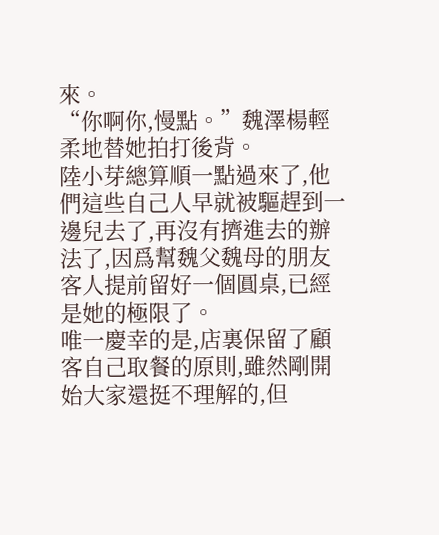來。
“你啊你,慢點。”魏澤楊輕柔地替她拍打後背。
陸小芽總算順一點過來了,他們這些自己人早就被驅趕到一邊兒去了,再沒有擠進去的辦法了,因爲幫魏父魏母的朋友客人提前留好一個圓桌,已經是她的極限了。
唯一慶幸的是,店裏保留了顧客自己取餐的原則,雖然剛開始大家還挺不理解的,但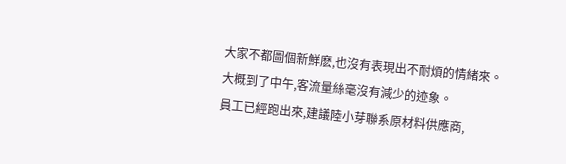大家不都圖個新鮮麽,也沒有表現出不耐煩的情緒來。
大概到了中午,客流量絲毫沒有減少的迹象。
員工已經跑出來,建議陸小芽聯系原材料供應商,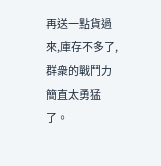再送一點貨過來,庫存不多了,群衆的戰鬥力簡直太勇猛了。